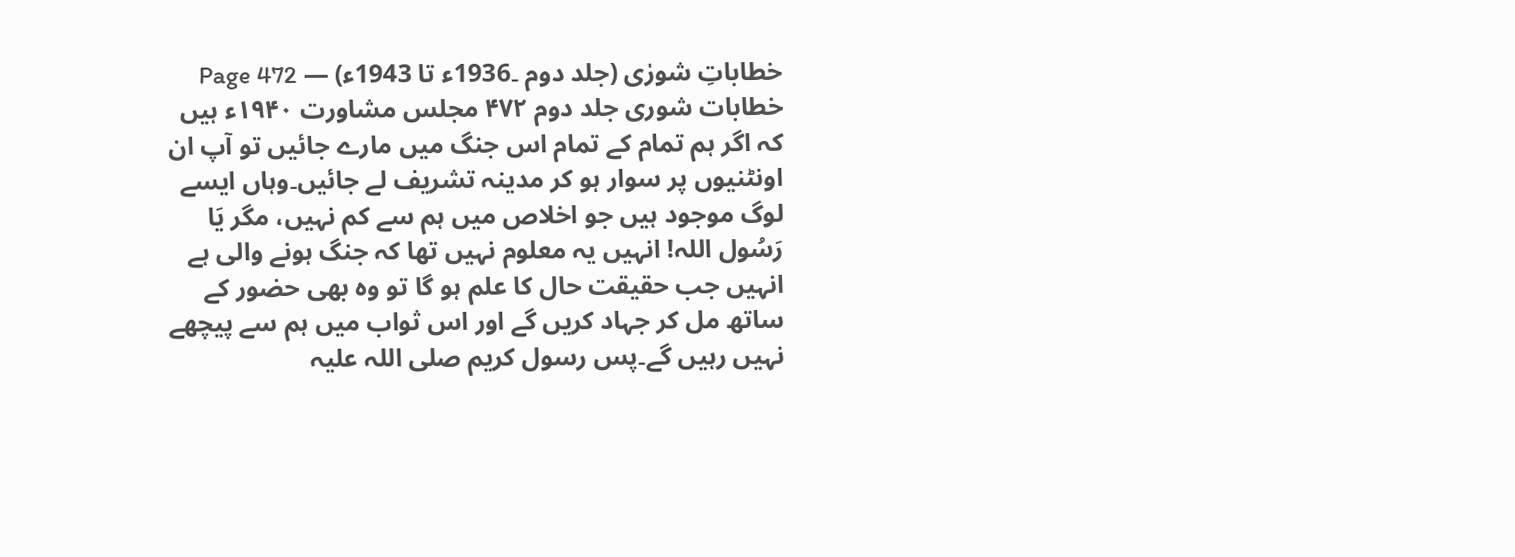خطاباتِ شورٰی (جلد دوم ۔1936ء تا 1943ء) — Page 472
خطابات شوری جلد دوم ۴۷۲ مجلس مشاورت ۱۹۴۰ء ہیں کہ اگر ہم تمام کے تمام اس جنگ میں مارے جائیں تو آپ ان اونٹنیوں پر سوار ہو کر مدینہ تشریف لے جائیں۔وہاں ایسے لوگ موجود ہیں جو اخلاص میں ہم سے کم نہیں، مگر يَا رَسُول اللہ! انہیں یہ معلوم نہیں تھا کہ جنگ ہونے والی ہے انہیں جب حقیقت حال کا علم ہو گا تو وہ بھی حضور کے ساتھ مل کر جہاد کریں گے اور اس ثواب میں ہم سے پیچھے نہیں رہیں گے۔پس رسول کریم صلی اللہ علیہ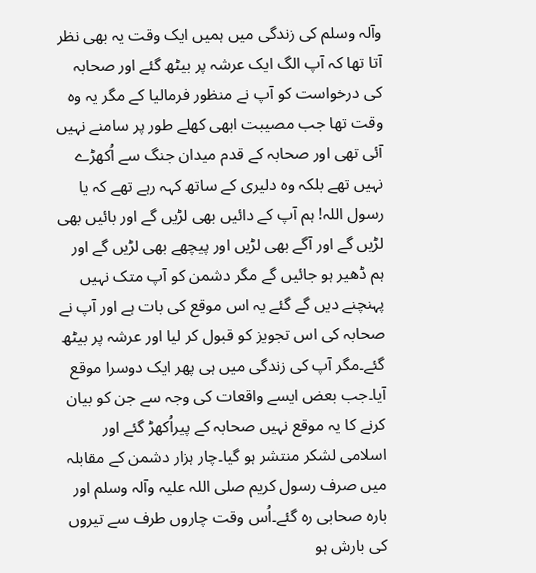وآلہ وسلم کی زندگی میں ہمیں ایک وقت یہ بھی نظر آتا تھا کہ آپ الگ ایک عرشہ پر بیٹھ گئے اور صحابہ کی درخواست کو آپ نے منظور فرمالیا کے مگر یہ وہ وقت تھا جب مصیبت ابھی کھلے طور پر سامنے نہیں آئی تھی اور صحابہ کے قدم میدان جنگ سے اُکھڑے نہیں تھے بلکہ وہ دلیری کے ساتھ کہہ رہے تھے کہ یا رسول اللہ! ہم آپ کے دائیں بھی لڑیں گے اور بائیں بھی لڑیں گے اور آگے بھی لڑیں اور پیچھے بھی لڑیں گے اور ہم ڈھیر ہو جائیں گے مگر دشمن کو آپ متک نہیں پہنچنے دیں گے گئے یہ اس موقع کی بات ہے اور آپ نے صحابہ کی اس تجویز کو قبول کر لیا اور عرشہ پر بیٹھ گئے۔مگر آپ کی زندگی میں ہی پھر ایک دوسرا موقع آیا۔جب بعض ایسے واقعات کی وجہ سے جن کو بیان کرنے کا یہ موقع نہیں صحابہ کے پیراُکھڑ گئے اور اسلامی لشکر منتشر ہو گیا۔چار ہزار دشمن کے مقابلہ میں صرف رسول کریم صلی اللہ علیہ وآلہ وسلم اور بارہ صحابی رہ گئے۔اُس وقت چاروں طرف سے تیروں کی بارش ہو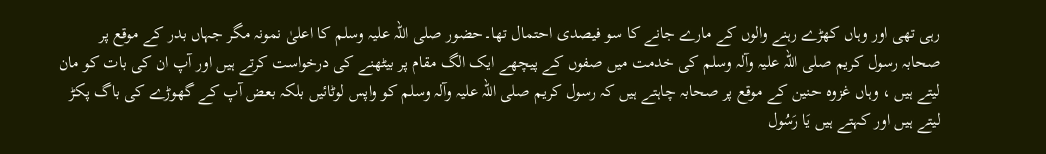رہی تھی اور وہاں کھڑے رہنے والوں کے مارے جانے کا سو فیصدی احتمال تھا۔حضور صلی اللہ علیہ وسلم کا اعلیٰ نمونہ مگر جہاں بدر کے موقع پر صحابہ رسول کریم صلی اللہ علیہ وآلہ وسلم کی خدمت میں صفوں کے پیچھے ایک الگ مقام پر بیٹھنے کی درخواست کرتے ہیں اور آپ ان کی بات کو مان لیتے ہیں ، وہاں غزوہ حنین کے موقع پر صحابہ چاہتے ہیں کہ رسول کریم صلی اللہ علیہ وآلہ وسلم کو واپس لوٹائیں بلکہ بعض آپ کے گھوڑے کی باگ پکڑ لیتے ہیں اور کہتے ہیں يَا رَسُول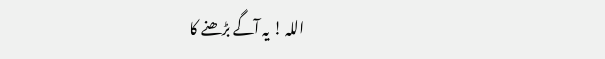اللہ ! یہ آگے بڑھنے کا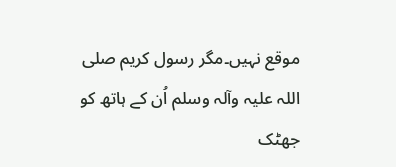موقع نہیں۔مگر رسول کریم صلی اللہ علیہ وآلہ وسلم اُن کے ہاتھ کو جھٹک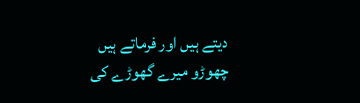دیتے ہیں اور فرماتے ہیں چھوڑو میرے گھوڑے کی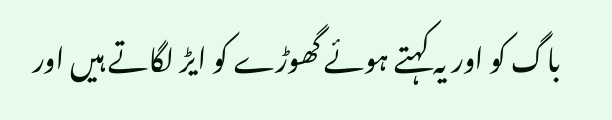باگ کو اور یہ کہتے ہوئے گھوڑے کو ایڑ لگاتے ہیں اور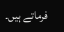فرماتے ہیں۔